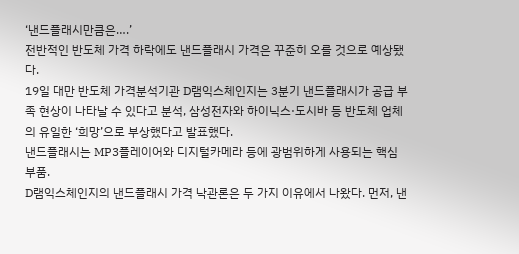‘낸드플래시만큼은….’
전반적인 반도체 가격 하락에도 낸드플래시 가격은 꾸준히 오를 것으로 예상됐다.
19일 대만 반도체 가격분석기관 D램익스체인지는 3분기 낸드플래시가 공급 부족 현상이 나타날 수 있다고 분석, 삼성전자와 하이닉스·도시바 등 반도체 업체의 유일한 ‘희망’으로 부상했다고 발표했다.
낸드플래시는 MP3플레이어와 디지털카메라 등에 광범위하게 사용되는 핵심 부품.
D램익스체인지의 낸드플래시 가격 낙관론은 두 가지 이유에서 나왔다. 먼저, 낸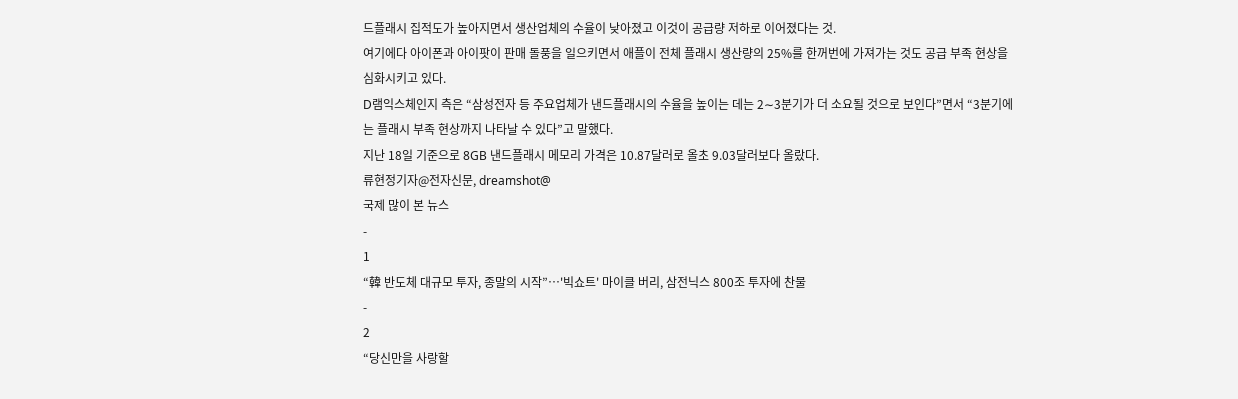드플래시 집적도가 높아지면서 생산업체의 수율이 낮아졌고 이것이 공급량 저하로 이어졌다는 것.
여기에다 아이폰과 아이팟이 판매 돌풍을 일으키면서 애플이 전체 플래시 생산량의 25%를 한꺼번에 가져가는 것도 공급 부족 현상을 심화시키고 있다.
D램익스체인지 측은 “삼성전자 등 주요업체가 낸드플래시의 수율을 높이는 데는 2∼3분기가 더 소요될 것으로 보인다”면서 “3분기에는 플래시 부족 현상까지 나타날 수 있다”고 말했다.
지난 18일 기준으로 8GB 낸드플래시 메모리 가격은 10.87달러로 올초 9.03달러보다 올랐다.
류현정기자@전자신문, dreamshot@
국제 많이 본 뉴스
-
1
“韓 반도체 대규모 투자, 종말의 시작”…'빅쇼트' 마이클 버리, 삼전닉스 800조 투자에 찬물
-
2
“당신만을 사랑할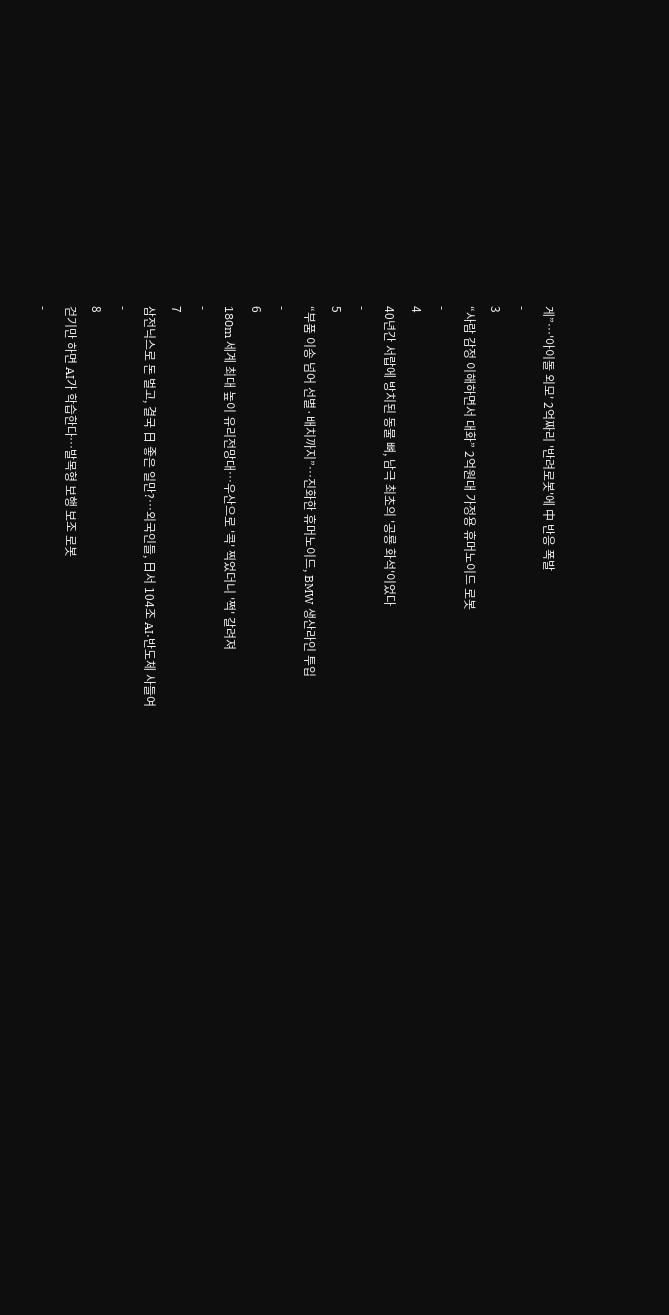게”…'아이돌 외모' 2억짜리 '반려로봇'에 中 반응 폭발
-
3
“사람 감정 이해하면서 대화” 2억원대 가정용 휴머노이드 로봇
-
4
40년간 서랍에 방치된 동물 뼈, 남극 최초의 '공룡 화석'이었다
-
5
“부품 이송 넘어 선별·배치까지”…진화한 휴머노이드, BMW 생산라인 투입
-
6
180m 세계 최대 높이 유리전망대…우산으로 '콕' 찍었더니 '쩍' 갈려져
-
7
삼전닉스로 돈 벌고, 결국 日 좋은 일만?…외국인들, 日서 104조 AI·반도체 사들여
-
8
걷기만 하면 AI가 학습한다…발목형 보행 보조 로봇
-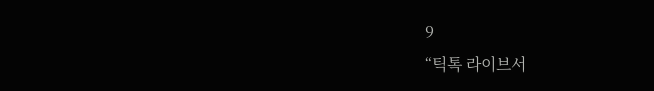9
“틱톡 라이브서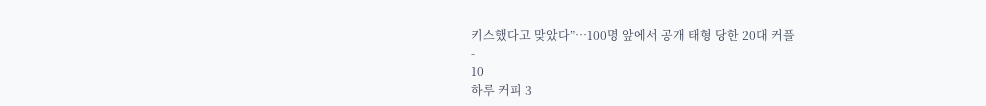키스했다고 맞았다”…100명 앞에서 공개 태형 당한 20대 커플
-
10
하루 커피 3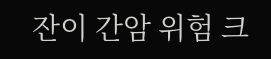잔이 간암 위험 크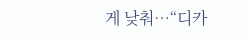게 낮춰…“디카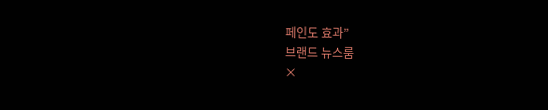페인도 효과”
브랜드 뉴스룸
×